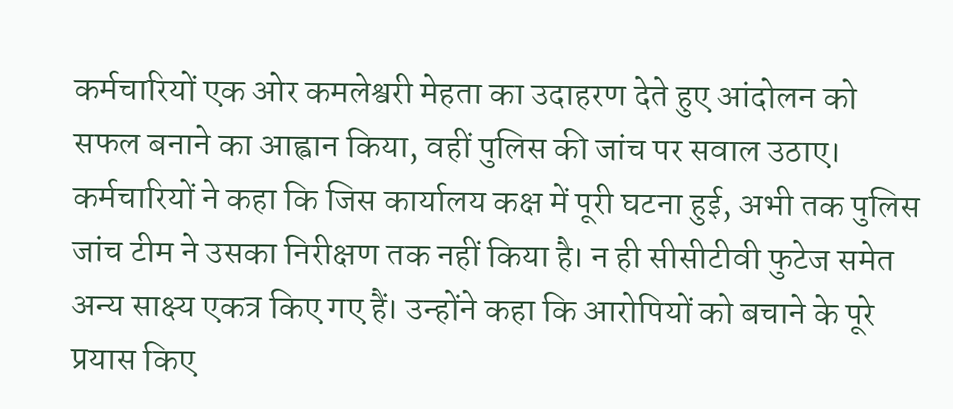कर्मचारियों एक ओर कमलेश्वरी मेहता का उदाहरण देते हुए आंदोलन को सफल बनाने का आह्वान किया, वहीं पुलिस की जांच पर सवाल उठाए। कर्मचारियों ने कहा कि जिस कार्यालय कक्ष में पूरी घटना हुई, अभी तक पुलिस जांच टीम ने उसका निरीक्षण तक नहीं किया है। न ही सीसीटीवी फुटेज समेत अन्य साक्ष्य एकत्र किए गए हैं। उन्होंने कहा कि आरोपियों को बचाने के पूरे प्रयास किए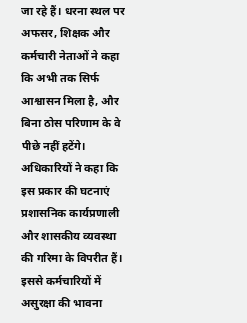जा रहे हैं। धरना स्थल पर अफसर, शिक्षक और कर्मचारी नेताओं ने कहा कि अभी तक सिर्फ आश्वासन मिला है, और बिना ठोस परिणाम के वे पीछे नहीं हटेंगे। अधिकारियों ने कहा कि इस प्रकार की घटनाएं प्रशासनिक कार्यप्रणाली और शासकीय व्यवस्था की गरिमा के विपरीत हैं। इससे कर्मचारियों में असुरक्षा की भावना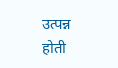उत्पन्न होती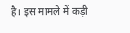है। इस मामले में कड़ी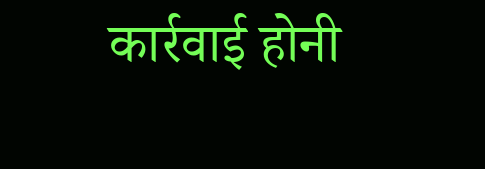कार्रवाई होनी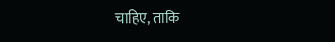चाहिए, ताकि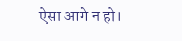ऐसा आगे न हो।